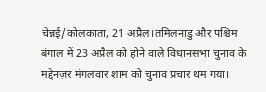चेन्नई/कोलकाता, 21 अप्रैल।तमिलनाडु और पश्चिम बंगाल में 23 अप्रैल को होने वाले विधानसभा चुनाव के मद्देनज़र मंगलवार शाम को चुनाव प्रचार थम गया।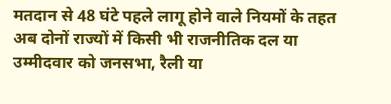मतदान से 48 घंटे पहले लागू होने वाले नियमों के तहत अब दोनों राज्यों में किसी भी राजनीतिक दल या उम्मीदवार को जनसभा, रैली या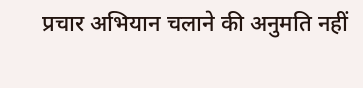प्रचार अभियान चलाने की अनुमति नहीं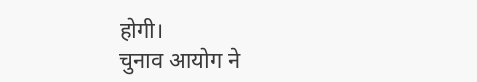होगी।
चुनाव आयोग ने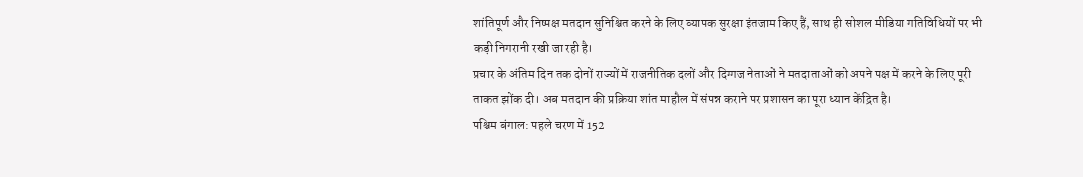शांतिपूर्ण और निष्पक्ष मतदान सुनिश्चित करने के लिए व्यापक सुरक्षा इंतजाम किए हैं, साथ ही सोशल मीडिया गतिविधियों पर भी कड़ी निगरानी रखी जा रही है।
प्रचार के अंतिम दिन तक दोनों राज्यों में राजनीतिक दलों और दिग्गज नेताओं ने मतदाताओं को अपने पक्ष में करने के लिए पूरी ताकत झोंक दी। अब मतदान की प्रक्रिया शांत माहौल में संपन्न कराने पर प्रशासन का पूरा ध्यान केंद्रित है।
पश्चिम बंगाल: पहले चरण में 152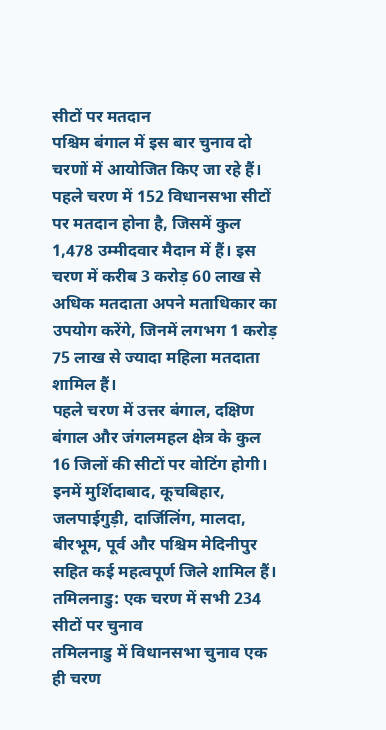सीटों पर मतदान
पश्चिम बंगाल में इस बार चुनाव दो चरणों में आयोजित किए जा रहे हैं। पहले चरण में 152 विधानसभा सीटों पर मतदान होना है, जिसमें कुल 1,478 उम्मीदवार मैदान में हैं। इस चरण में करीब 3 करोड़ 60 लाख से अधिक मतदाता अपने मताधिकार का उपयोग करेंगे, जिनमें लगभग 1 करोड़ 75 लाख से ज्यादा महिला मतदाता शामिल हैं।
पहले चरण में उत्तर बंगाल, दक्षिण बंगाल और जंगलमहल क्षेत्र के कुल 16 जिलों की सीटों पर वोटिंग होगी। इनमें मुर्शिदाबाद, कूचबिहार, जलपाईगुड़ी, दार्जिलिंग, मालदा, बीरभूम, पूर्व और पश्चिम मेदिनीपुर सहित कई महत्वपूर्ण जिले शामिल हैं।
तमिलनाडु: एक चरण में सभी 234 सीटों पर चुनाव
तमिलनाडु में विधानसभा चुनाव एक ही चरण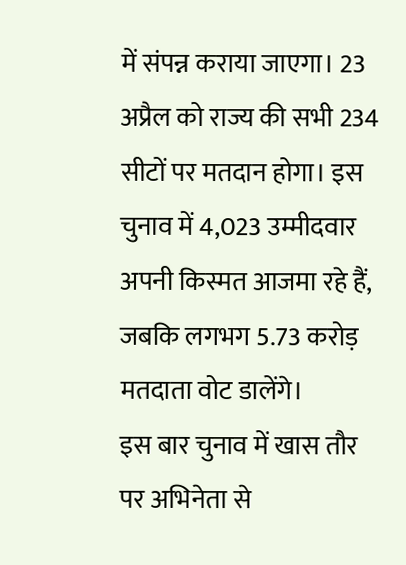में संपन्न कराया जाएगा। 23 अप्रैल को राज्य की सभी 234 सीटों पर मतदान होगा। इस चुनाव में 4,023 उम्मीदवार अपनी किस्मत आजमा रहे हैं, जबकि लगभग 5.73 करोड़ मतदाता वोट डालेंगे।
इस बार चुनाव में खास तौर पर अभिनेता से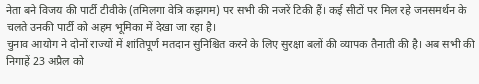नेता बने विजय की पार्टी टीवीके (तमिलगा वेत्रि कझगम) पर सभी की नजरें टिकी हैं। कई सीटों पर मिल रहे जनसमर्थन के चलते उनकी पार्टी को अहम भूमिका में देखा जा रहा है।
चुनाव आयोग ने दोनों राज्यों में शांतिपूर्ण मतदान सुनिश्चित करने के लिए सुरक्षा बलों की व्यापक तैनाती की है। अब सभी की निगाहें 23 अप्रैल को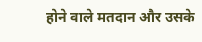होने वाले मतदान और उसके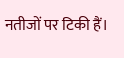नतीजों पर टिकी हैं।